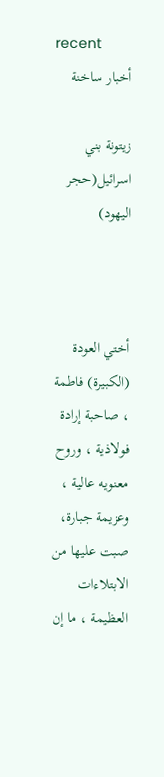recent
أخبار ساخنة

زيتونة بني اسرائيل(حجر اليهود)



أختي العودة (الكبيرة) فاطمة ، صاحبة إرادة فولاذية ، وروح معنويه عالية ، وعزيمة جبارة، صبت عليها من الابتلاءات العظيمة ، ما إن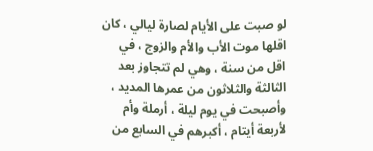لو صبت على الأيام لصارة ليالي ، كان اقلها موت الأب والأم والزوج ، في اقل من سنة ، وهي لم تتجاوز بعد الثالثة والثلاثون من عمرها المديد ، وأصبحت في يوم ليلة ، أرملة وأم لأربعة أيتام ، أكبرهم في السابع من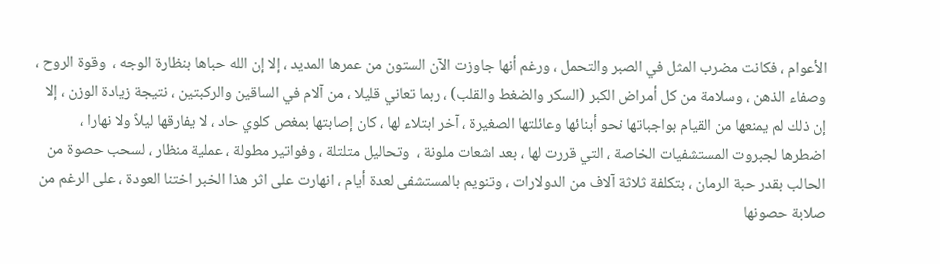الأعوام ، فكانت مضرب المثل في الصبر والتحمل ، ورغم أنها جاوزت الآن الستون من عمرها المديد ، إلا إن الله حباها بنظارة الوجه ،  وقوة الروح ، وصفاء الذهن ، وسلامة من كل أمراض الكبر (السكر والضغط والقلب) ، ربما تعاني قليلا ، من آلام في الساقين والركبتين ، نتيجة زيادة الوزن ، إلا إن ذلك لم يمنعها من القيام بواجباتها نحو أبنائها وعائلتها الصغيرة ، آخر ابتلاء لها ، كان إصابتها بمغص كلوي حاد ، لا يفارقها ليلاً ولا نهارا ، اضطرها لجبروت المستشفيات الخاصة ، التي قررت لها ، بعد اشعات ملونة ،  وتحاليل متلتلة ، وفواتير مطولة ، عملية منظار ، لسحب حصوة من الحالب بقدر حبة الرمان ، بتكلفة ثلاثة آلاف من الدولارات ، وتنويم بالمستشفى لعدة أيام ، انهارت على اثر هذا الخبر اختنا العودة ، على الرغم من صلابة حصونها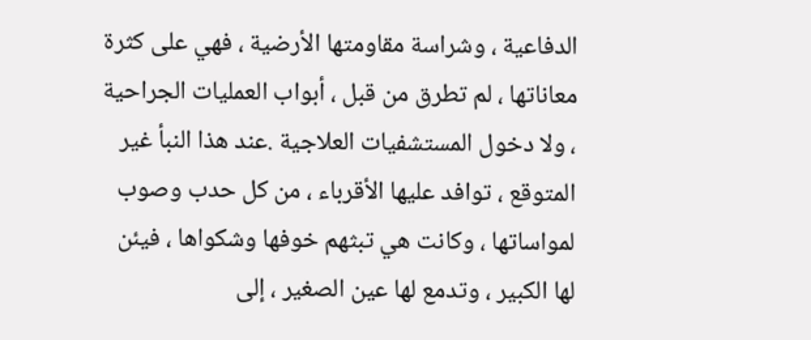الدفاعية ، وشراسة مقاومتها الأرضية ، فهي على كثرة معاناتها ، لم تطرق من قبل ، أبواب العمليات الجراحية ، ولا دخول المستشفيات العلاجية .عند هذا النبأ غير المتوقع ، توافد عليها الأقرباء ، من كل حدب وصوب لمواساتها ، وكانت هي تبثهم خوفها وشكواها ، فيئن لها الكبير ، وتدمع لها عين الصغير ، إلى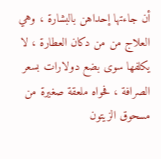أن جاءتها إحداهن بالبشارة ، وهي العلاج من من دكان العطارة ، لا يكلفها سوى بضع دولارات بسعر الصرافة ، فحواه ملعقة صغيرة من مسحوق الزيتون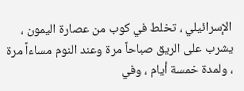الإسرائيلي ، تخلط في كوب من عصارة اليمون ، يشرب على الريق صباحاً مرة وعند النوم مساءاً مرة ، ولمدة خمسة أيام ، وفي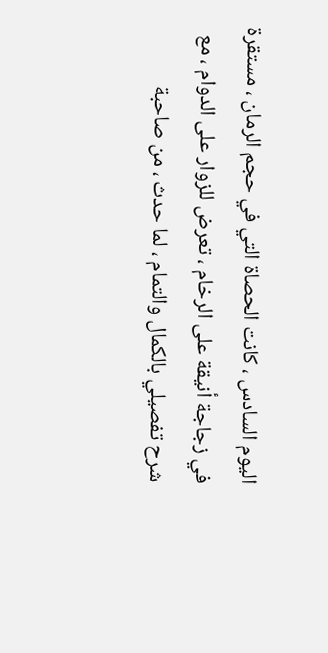اليوم السادس ، كانت الحصاة التي في حجم الرمان ، مستقرة في زجاجة أنيقة على الرخام ، تعرض للزوار على الدوام ، مع شرح تفصيلي بالكمال والتمام ، لما حدث ، من صاحبة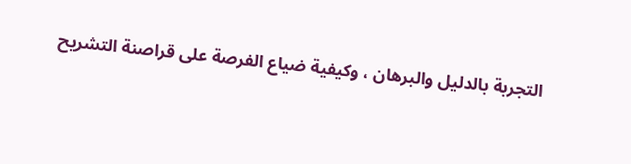التجربة بالدليل والبرهان ، وكيفية ضياع الفرصة على قراصنة التشريح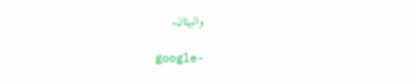والبهتان.

google-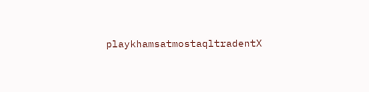playkhamsatmostaqltradentX